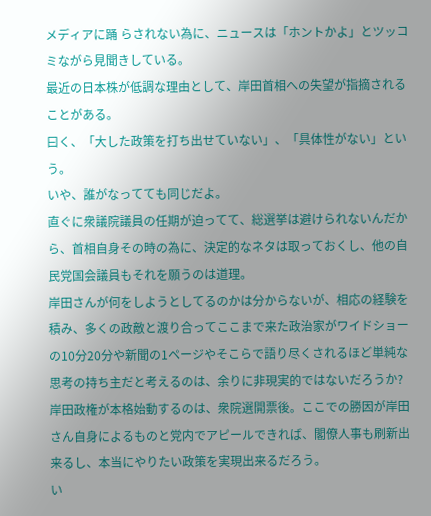メディアに踊 らされない為に、ニュースは「ホントかよ」とツッコミながら見聞きしている。
最近の日本株が低調な理由として、岸田首相への失望が指摘されることがある。
曰く、「大した政策を打ち出せていない」、「具体性がない」という。
いや、誰がなってても同じだよ。
直ぐに衆議院議員の任期が迫ってて、総選挙は避けられないんだから、首相自身その時の為に、決定的なネタは取っておくし、他の自民党国会議員もそれを願うのは道理。
岸田さんが何をしようとしてるのかは分からないが、相応の経験を積み、多くの政敵と渡り合ってここまで来た政治家がワイドショーの10分20分や新聞の1ページやそこらで語り尽くされるほど単純な思考の持ち主だと考えるのは、余りに非現実的ではないだろうか?
岸田政権が本格始動するのは、衆院選開票後。ここでの勝因が岸田さん自身によるものと党内でアピールできれば、閣僚人事も刷新出来るし、本当にやりたい政策を実現出来るだろう。
い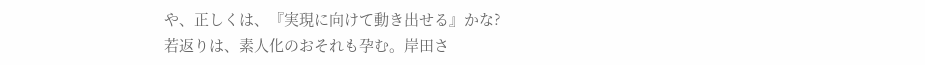や、正しくは、『実現に向けて動き出せる』かな?
若返りは、素人化のおそれも孕む。岸田さ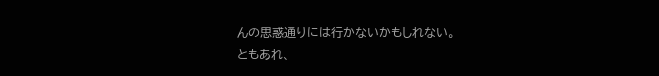んの思惑通りには行かないかもしれない。
ともあれ、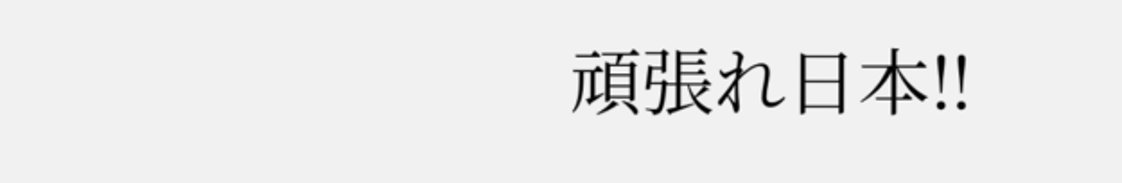頑張れ日本‼